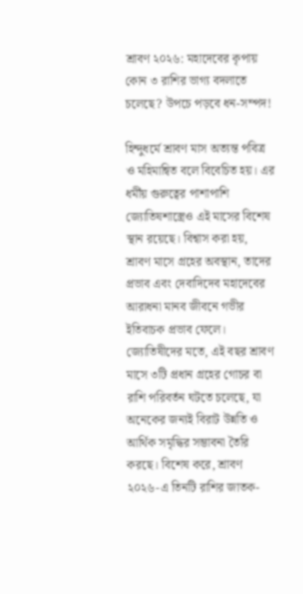শ্রাবণ ২০২৬: মহাদেবের কৃপায় কোন ৩ রাশির ভাগ্য বদলাতে চলেছে? উপচে পড়বে ধন-সম্পদ!

হিন্দুধর্মে শ্রাবণ মাস অত্যন্ত পবিত্র ও মহিমান্বিত বলে বিবেচিত হয়। এর ধর্মীয় গুরুত্বের পাশাপাশি জ্যোতিষশাস্ত্রেও এই মাসের বিশেষ স্থান রয়েছে। বিশ্বাস করা হয়, শ্রাবণ মাসে গ্রহের অবস্থান, তাদের প্রভাব এবং দেবাদিদেব মহাদেবের আরাধনা মানব জীবনে গভীর ইতিবাচক প্রভাব ফেলে।
জ্যোতিষীদের মতে, এই বছর শ্রাবণ মাসে ৩টি প্রধান গ্রহের গোচর বা রাশি পরিবর্তন ঘটতে চলেছে, যা অনেকের জন্যই বিরাট উন্নতি ও আর্থিক সমৃদ্ধির সম্ভাবনা তৈরি করছে। বিশেষ করে, শ্রাবণ ২০২৬-এ তিনটি রাশির জাতক-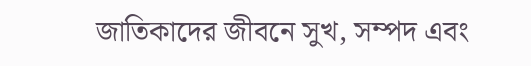জাতিকাদের জীবনে সুখ, সম্পদ এবং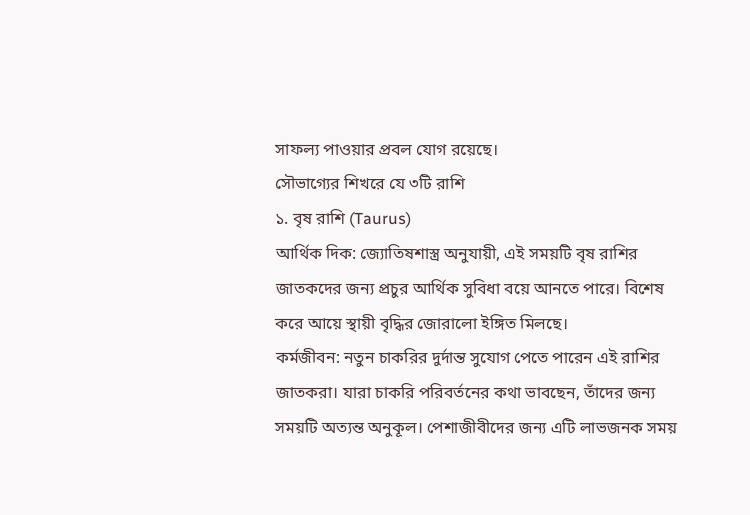সাফল্য পাওয়ার প্রবল যোগ রয়েছে।
সৌভাগ্যের শিখরে যে ৩টি রাশি
১. বৃষ রাশি (Taurus)
আর্থিক দিক: জ্যোতিষশাস্ত্র অনুযায়ী, এই সময়টি বৃষ রাশির জাতকদের জন্য প্রচুর আর্থিক সুবিধা বয়ে আনতে পারে। বিশেষ করে আয়ে স্থায়ী বৃদ্ধির জোরালো ইঙ্গিত মিলছে।
কর্মজীবন: নতুন চাকরির দুর্দান্ত সুযোগ পেতে পারেন এই রাশির জাতকরা। যারা চাকরি পরিবর্তনের কথা ভাবছেন, তাঁদের জন্য সময়টি অত্যন্ত অনুকূল। পেশাজীবীদের জন্য এটি লাভজনক সময়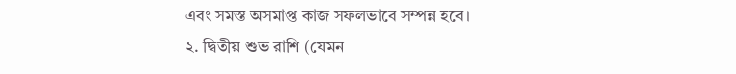এবং সমস্ত অসমাপ্ত কাজ সফলভাবে সম্পন্ন হবে।
২. দ্বিতীয় শুভ রাশি (যেমন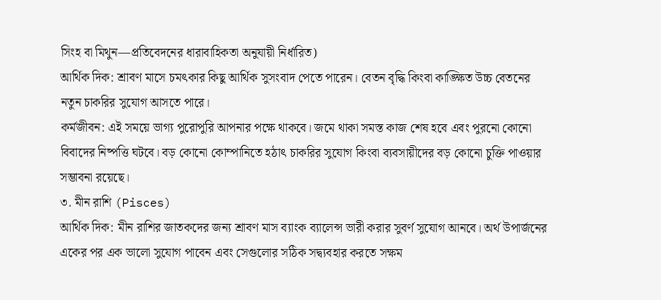সিংহ বা মিথুন—প্রতিবেদনের ধারাবাহিকতা অনুযায়ী নির্ধারিত)
আর্থিক দিক: শ্রাবণ মাসে চমৎকার কিছু আর্থিক সুসংবাদ পেতে পারেন। বেতন বৃদ্ধি কিংবা কাঙ্ক্ষিত উচ্চ বেতনের নতুন চাকরির সুযোগ আসতে পারে।
কর্মজীবন: এই সময়ে ভাগ্য পুরোপুরি আপনার পক্ষে থাকবে। জমে থাকা সমস্ত কাজ শেষ হবে এবং পুরনো কোনো বিবাদের নিষ্পত্তি ঘটবে। বড় কোনো কোম্পানিতে হঠাৎ চাকরির সুযোগ কিংবা ব্যবসায়ীদের বড় কোনো চুক্তি পাওয়ার সম্ভাবনা রয়েছে।
৩. মীন রাশি (Pisces)
আর্থিক দিক: মীন রাশির জাতকদের জন্য শ্রাবণ মাস ব্যাংক ব্যালেন্স ভারী করার সুবর্ণ সুযোগ আনবে। অর্থ উপার্জনের একের পর এক ভালো সুযোগ পাবেন এবং সেগুলোর সঠিক সদ্ব্যবহার করতে সক্ষম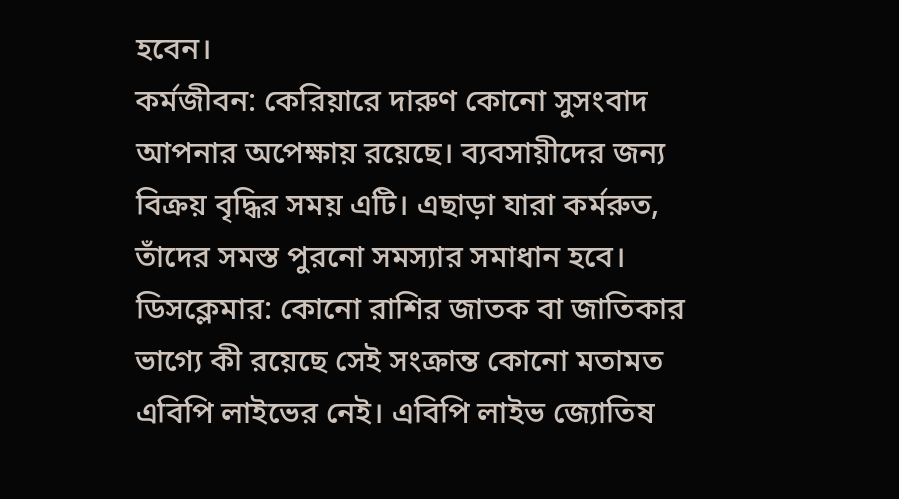হবেন।
কর্মজীবন: কেরিয়ারে দারুণ কোনো সুসংবাদ আপনার অপেক্ষায় রয়েছে। ব্যবসায়ীদের জন্য বিক্রয় বৃদ্ধির সময় এটি। এছাড়া যারা কর্মরুত, তাঁদের সমস্ত পুরনো সমস্যার সমাধান হবে।
ডিসক্লেমার: কোনো রাশির জাতক বা জাতিকার ভাগ্যে কী রয়েছে সেই সংক্রান্ত কোনো মতামত এবিপি লাইভের নেই। এবিপি লাইভ জ্যোতিষ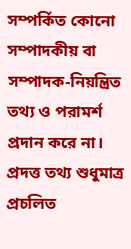সম্পর্কিত কোনো সম্পাদকীয় বা সম্পাদক-নিয়ন্ত্রিত তথ্য ও পরামর্শ প্রদান করে না। প্রদত্ত তথ্য শুধুমাত্র প্রচলিত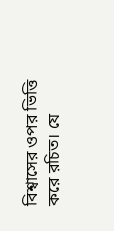বিশ্বাসের ওপর ভিত্তি করে রচিত। যে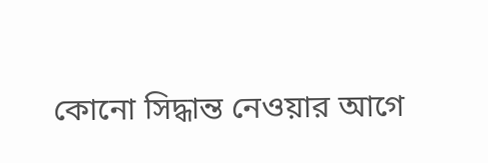কোনো সিদ্ধান্ত নেওয়ার আগে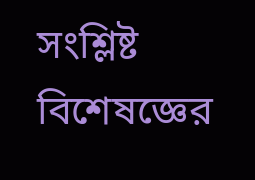সংশ্লিষ্ট বিশেষজ্ঞের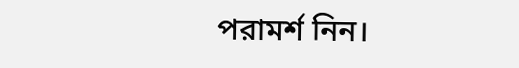পরামর্শ নিন।